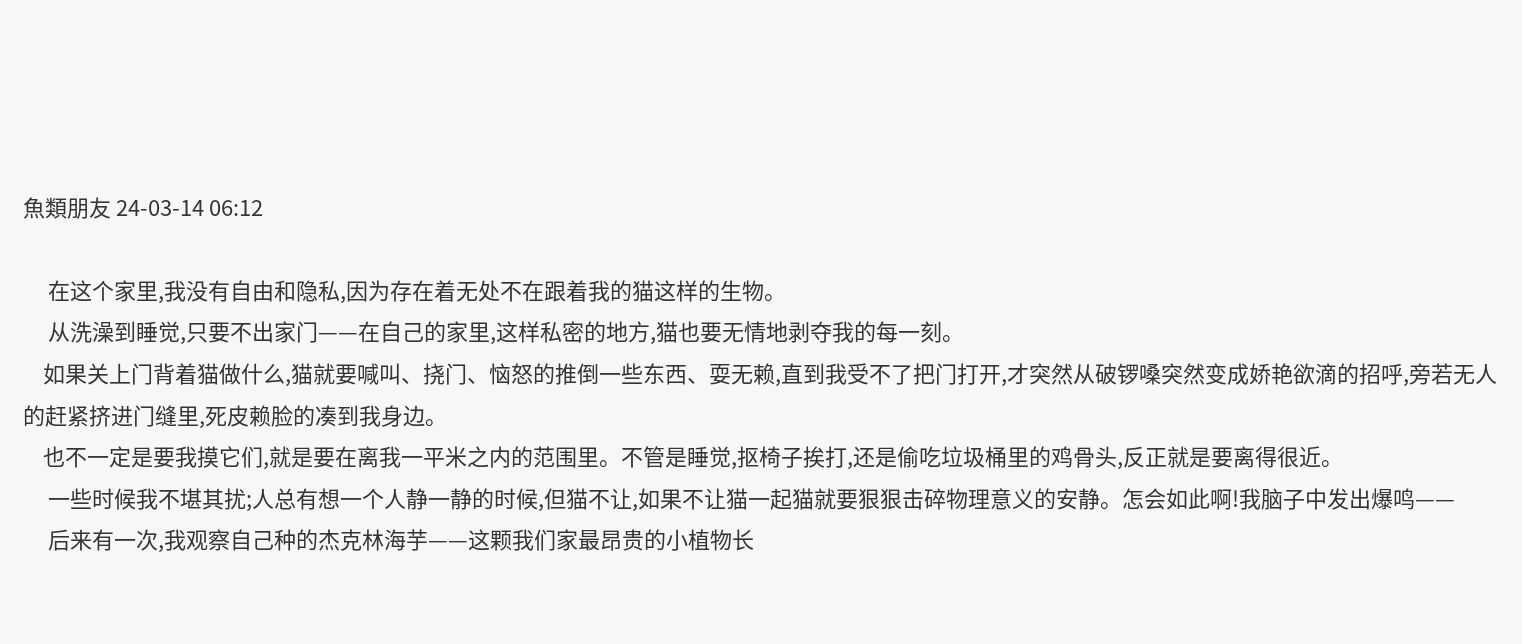魚類朋友 24-03-14 06:12

     在这个家里,我没有自由和隐私,因为存在着无处不在跟着我的猫这样的生物。
     从洗澡到睡觉,只要不出家门——在自己的家里,这样私密的地方,猫也要无情地剥夺我的每一刻。
    如果关上门背着猫做什么,猫就要喊叫、挠门、恼怒的推倒一些东西、耍无赖,直到我受不了把门打开,才突然从破锣嗓突然变成娇艳欲滴的招呼,旁若无人的赶紧挤进门缝里,死皮赖脸的凑到我身边。
    也不一定是要我摸它们,就是要在离我一平米之内的范围里。不管是睡觉,抠椅子挨打,还是偷吃垃圾桶里的鸡骨头,反正就是要离得很近。
     一些时候我不堪其扰;人总有想一个人静一静的时候,但猫不让,如果不让猫一起猫就要狠狠击碎物理意义的安静。怎会如此啊!我脑子中发出爆鸣——
     后来有一次,我观察自己种的杰克林海芋——这颗我们家最昂贵的小植物长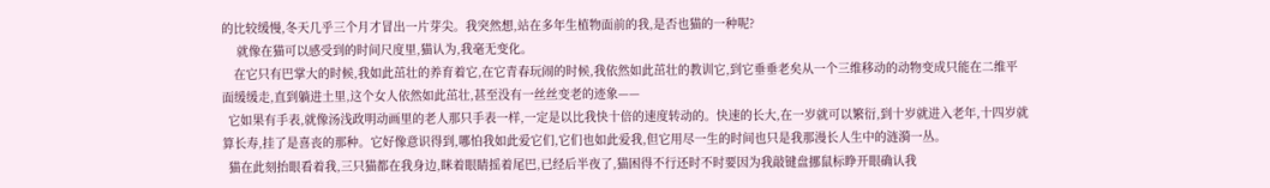的比较缓慢,冬天几乎三个月才冒出一片芽尖。我突然想,站在多年生植物面前的我,是否也猫的一种呢?
     就像在猫可以感受到的时间尺度里,猫认为,我毫无变化。
    在它只有巴掌大的时候,我如此茁壮的养育着它,在它青春玩闹的时候,我依然如此茁壮的教训它,到它垂垂老矣从一个三维移动的动物变成只能在二维平面缓缓走,直到躺进土里,这个女人依然如此茁壮,甚至没有一丝丝变老的迹象——
  它如果有手表,就像汤浅政明动画里的老人那只手表一样,一定是以比我快十倍的速度转动的。快速的长大,在一岁就可以繁衍,到十岁就进入老年,十四岁就算长寿,挂了是喜丧的那种。它好像意识得到,哪怕我如此爱它们,它们也如此爱我,但它用尽一生的时间也只是我那漫长人生中的涟漪一丛。
  猫在此刻抬眼看着我,三只猫都在我身边,眯着眼睛摇着尾巴,已经后半夜了,猫困得不行还时不时要因为我敲键盘挪鼠标睁开眼确认我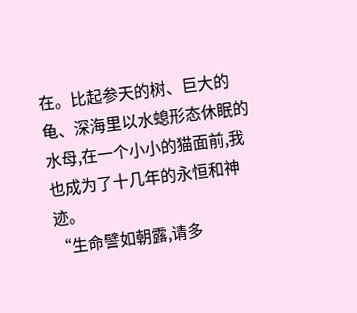在。比起参天的树、巨大的龟、深海里以水螅形态休眠的水母,在一个小小的猫面前,我也成为了十几年的永恒和神迹。
“生命譬如朝露,请多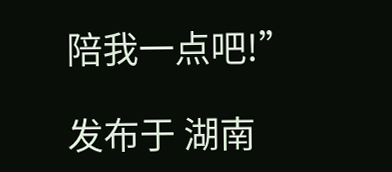陪我一点吧!”

发布于 湖南